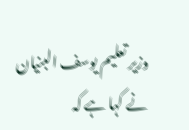وزیر تعلیم یوسف البنیان نے کہا ہے کہ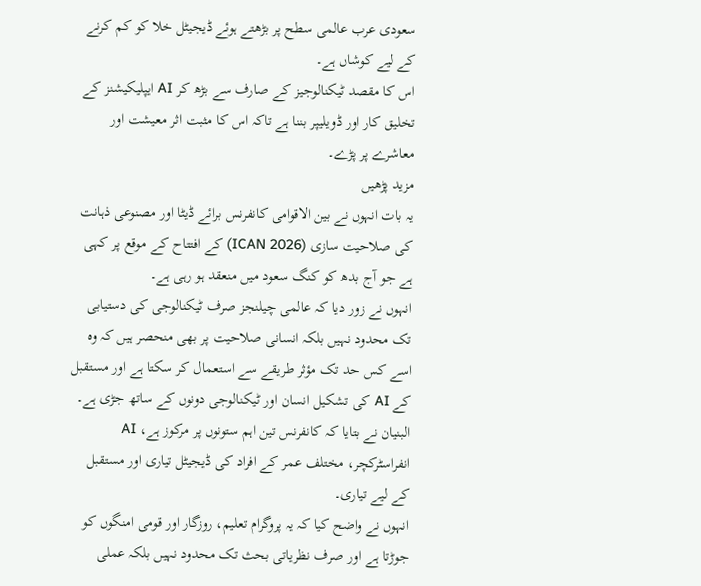سعودی عرب عالمی سطح پر بڑھتے ہوئے ڈیجیٹل خلا کو کم کرنے کے لیے کوشاں ہے۔
اس کا مقصد ٹیکنالوجیز کے صارف سے بڑھ کر AI ایپلیکیشنز کے تخلیق کار اور ڈویلیپر بننا ہے تاکہ اس کا مثبت اثر معیشت اور معاشرے پر پڑے۔
مزید پڑھیں
یہ بات انہوں نے بین الاقوامی کانفرنس برائے ڈیٹا اور مصنوعی ذہانت کی صلاحیت سازی (ICAN 2026) کے افتتاح کے موقع پر کہی ہے جو آج بدھ کو کنگ سعود میں منعقد ہو رہی ہے۔
انہوں نے زور دیا کہ عالمی چیلنجز صرف ٹیکنالوجی کی دستیابی تک محدود نہیں بلکہ انسانی صلاحیت پر بھی منحصر ہیں کہ وہ اسے کس حد تک مؤثر طریقے سے استعمال کر سکتا ہے اور مستقبل
کے AI کی تشکیل انسان اور ٹیکنالوجی دونوں کے ساتھ جڑی ہے۔
البنیان نے بتایا کہ کانفرنس تین اہم ستونوں پر مرکوز ہے، AI انفراسٹرکچر، مختلف عمر کے افراد کی ڈیجیٹل تیاری اور مستقبل کے لیے تیاری۔
انہوں نے واضح کیا کہ یہ پروگرام تعلیم، روزگار اور قومی امنگوں کو جوڑتا ہے اور صرف نظریاتی بحث تک محدود نہیں بلکہ عملی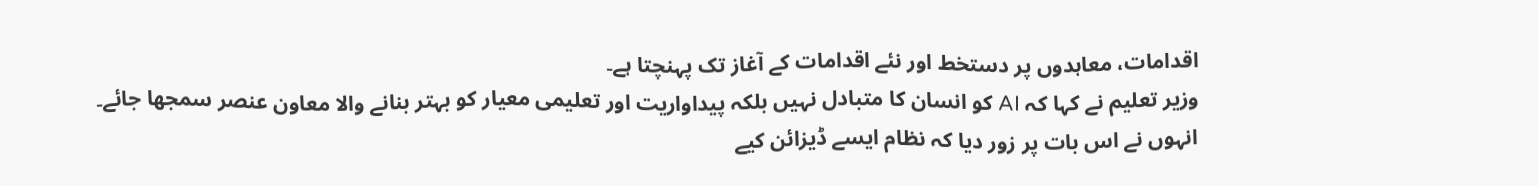اقدامات، معاہدوں پر دستخط اور نئے اقدامات کے آغاز تک پہنچتا ہے۔
وزیر تعلیم نے کہا کہ AI کو انسان کا متبادل نہیں بلکہ پیداواریت اور تعلیمی معیار کو بہتر بنانے والا معاون عنصر سمجھا جائے۔
انہوں نے اس بات پر زور دیا کہ نظام ایسے ڈیزائن کیے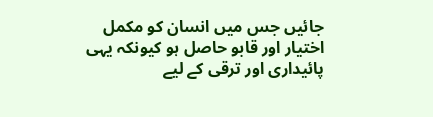جائیں جس میں انسان کو مکمل اختیار اور قابو حاصل ہو کیونکہ یہی پائیداری اور ترقی کے لیے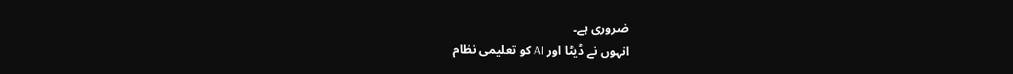ضروری ہے۔
انہوں نے ڈیٹا اور AI کو تعلیمی نظام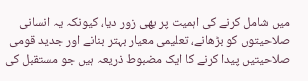میں شامل کرنے کی اہمیت پر بھی زور دیا، کیونکہ یہ انسانی صلاحیتوں کو بڑھانے، تعلیمی معیار بہتر بنانے اور جدید قومی صلاحیتیں پیدا کرنے کا ایک مضبوط ذریعہ ہیں جو مستقبل کی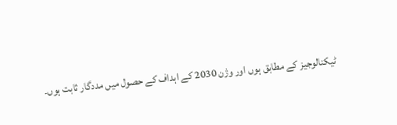ٹیکنالوجیز کے مطابق ہوں اور وژن 2030 کے اہداف کے حصول میں مددگار ثابت ہوں۔